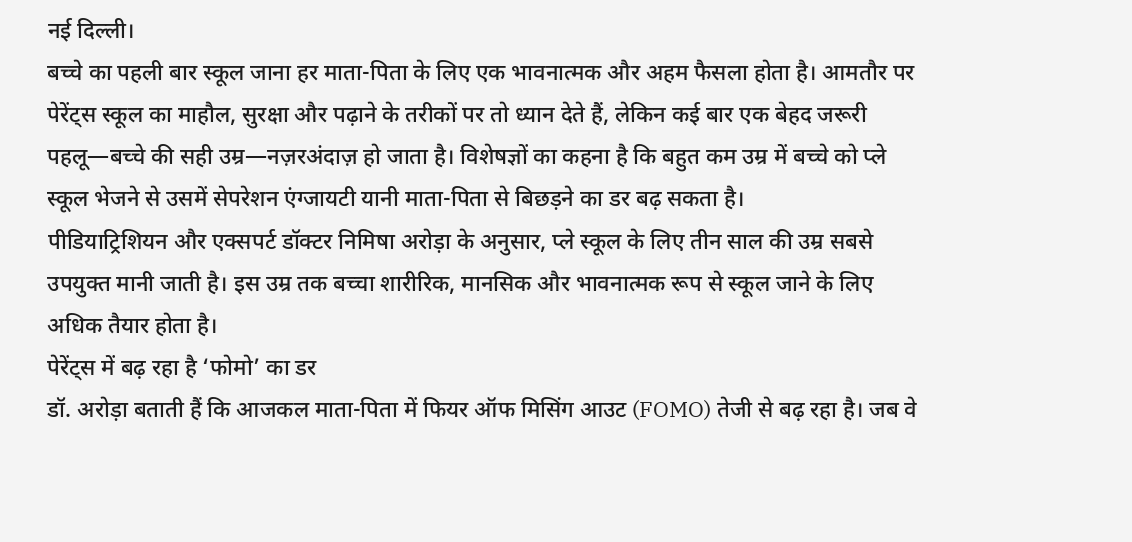नई दिल्ली।
बच्चे का पहली बार स्कूल जाना हर माता-पिता के लिए एक भावनात्मक और अहम फैसला होता है। आमतौर पर पेरेंट्स स्कूल का माहौल, सुरक्षा और पढ़ाने के तरीकों पर तो ध्यान देते हैं, लेकिन कई बार एक बेहद जरूरी पहलू—बच्चे की सही उम्र—नज़रअंदाज़ हो जाता है। विशेषज्ञों का कहना है कि बहुत कम उम्र में बच्चे को प्ले स्कूल भेजने से उसमें सेपरेशन एंग्जायटी यानी माता-पिता से बिछड़ने का डर बढ़ सकता है।
पीडियाट्रिशियन और एक्सपर्ट डॉक्टर निमिषा अरोड़ा के अनुसार, प्ले स्कूल के लिए तीन साल की उम्र सबसे उपयुक्त मानी जाती है। इस उम्र तक बच्चा शारीरिक, मानसिक और भावनात्मक रूप से स्कूल जाने के लिए अधिक तैयार होता है।
पेरेंट्स में बढ़ रहा है ‘फोमो’ का डर
डॉ. अरोड़ा बताती हैं कि आजकल माता-पिता में फियर ऑफ मिसिंग आउट (FOMO) तेजी से बढ़ रहा है। जब वे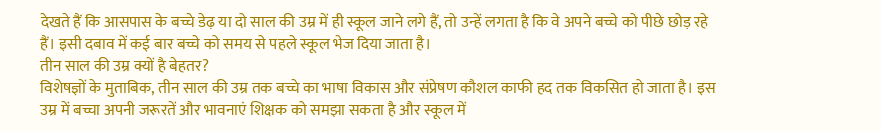देखते हैं कि आसपास के बच्चे डेढ़ या दो साल की उम्र में ही स्कूल जाने लगे हैं, तो उन्हें लगता है कि वे अपने बच्चे को पीछे छोड़ रहे हैं। इसी दबाव में कई बार बच्चे को समय से पहले स्कूल भेज दिया जाता है।
तीन साल की उम्र क्यों है बेहतर?
विशेषज्ञों के मुताबिक, तीन साल की उम्र तक बच्चे का भाषा विकास और संप्रेषण कौशल काफी हद तक विकसित हो जाता है। इस उम्र में बच्चा अपनी जरूरतें और भावनाएं शिक्षक को समझा सकता है और स्कूल में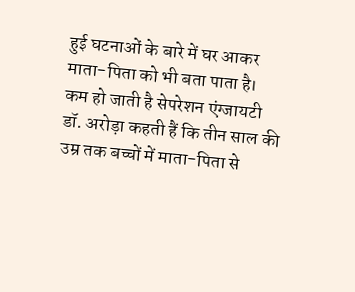हुई घटनाओं के बारे में घर आकर माता-पिता को भी बता पाता है।
कम हो जाती है सेपरेशन एंग्जायटी
डॉ. अरोड़ा कहती हैं कि तीन साल की उम्र तक बच्चों में माता-पिता से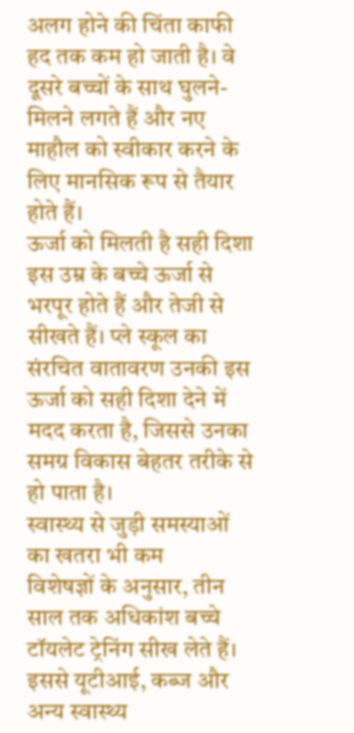अलग होने की चिंता काफी हद तक कम हो जाती है। वे दूसरे बच्चों के साथ घुलने-मिलने लगते हैं और नए माहौल को स्वीकार करने के लिए मानसिक रूप से तैयार होते हैं।
ऊर्जा को मिलती है सही दिशा
इस उम्र के बच्चे ऊर्जा से भरपूर होते हैं और तेजी से सीखते हैं। प्ले स्कूल का संरचित वातावरण उनकी इस ऊर्जा को सही दिशा देने में मदद करता है, जिससे उनका समग्र विकास बेहतर तरीके से हो पाता है।
स्वास्थ्य से जुड़ी समस्याओं का खतरा भी कम
विशेषज्ञों के अनुसार, तीन साल तक अधिकांश बच्चे टॉयलेट ट्रेनिंग सीख लेते हैं। इससे यूटीआई, कब्ज और अन्य स्वास्थ्य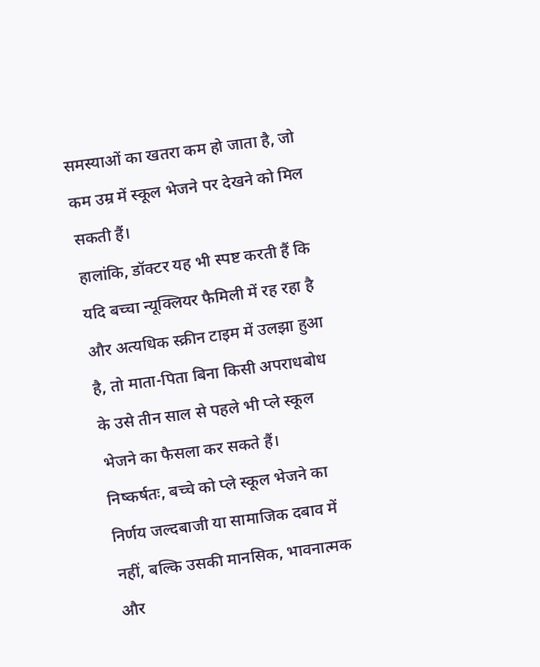समस्याओं का खतरा कम हो जाता है, जो कम उम्र में स्कूल भेजने पर देखने को मिल सकती हैं।
हालांकि, डॉक्टर यह भी स्पष्ट करती हैं कि यदि बच्चा न्यूक्लियर फैमिली में रह रहा है और अत्यधिक स्क्रीन टाइम में उलझा हुआ है, तो माता-पिता बिना किसी अपराधबोध के उसे तीन साल से पहले भी प्ले स्कूल भेजने का फैसला कर सकते हैं।
निष्कर्षतः, बच्चे को प्ले स्कूल भेजने का निर्णय जल्दबाजी या सामाजिक दबाव में नहीं, बल्कि उसकी मानसिक, भावनात्मक और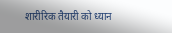शारीरिक तैयारी को ध्यान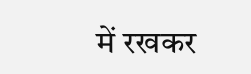में रखकर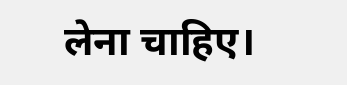लेना चाहिए।